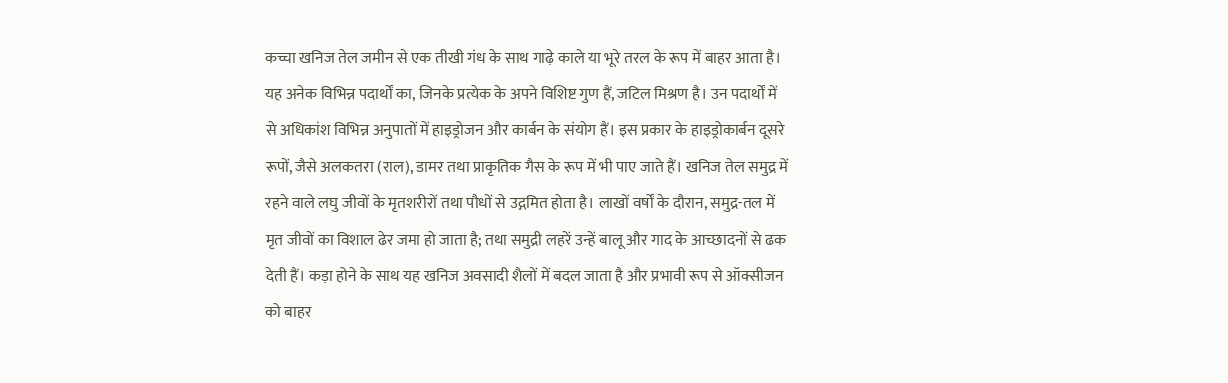कच्चा खनिज तेल जमीन से एक तीखी गंध के साथ गाढ़े काले या भूरे तरल के रूप में बाहर आता है। यह अनेक विभिन्न पदार्थों का, जिनके प्रत्येक के अपने विशिष्ट गुण हैं, जटिल मिश्रण है। उन पदार्थों में से अधिकांश विभिन्न अनुपातों में हाइड्रोजन और कार्बन के संयोग हैं। इस प्रकार के हाइड्रोकार्बन दूसरे रूपों, जैसे अलकतरा (राल), डामर तथा प्राकृतिक गैस के रूप में भी पाए जाते हैं। खनिज तेल समुद्र में रहने वाले लघु जीवों के मृतशरीरों तथा पौधों से उद्गमित होता है। लाखों वर्षों के दौरान, समुद्र-तल में मृत जीवों का विशाल ढेर जमा हो जाता है; तथा समुद्री लहरें उन्हें बालू और गाद के आच्छादनों से ढक देती हैं। कड़ा होने के साथ यह खनिज अवसादी शैलों में बदल जाता है और प्रभावी रूप से ऑक्सीजन को बाहर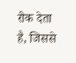रोक देता है, जिससे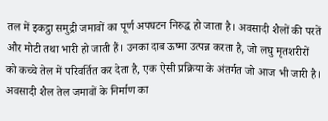तल में इकट्ठा समुद्री जमावों का पूर्ण अपघटन निरुद्ध हो जाता है। अवसादी शैलों की परतें और मोटी तथा भारी हो जाती हैं। उनका दाब ऊष्मा उत्पन्न करता है, जो लघु मृतशरीरों को कच्चे तेल में परिवर्तित कर देता है, एक ऐसी प्रक्रिया के अंतर्गत जो आज भी जारी है।
अवसादी शैल तेल जमावों के निर्माण का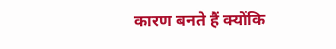कारण बनते हैं क्योंकि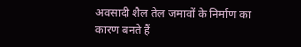अवसादी शैल तेल जमावों के निर्माण का कारण बनते हैं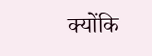क्योंकि